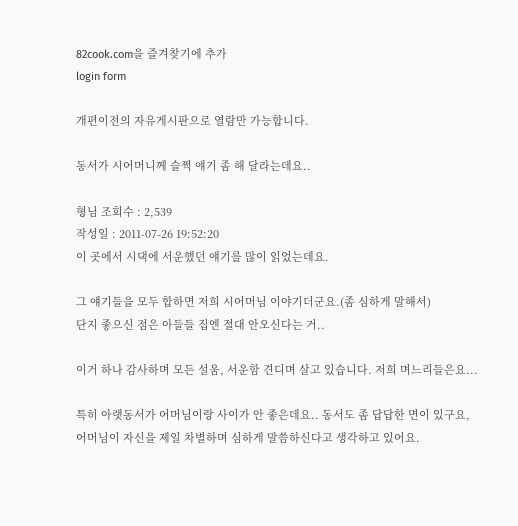82cook.com을 즐겨찾기에 추가
login form

개편이전의 자유게시판으로 열람만 가능합니다.

동서가 시어머니께 슬쩍 얘기 좀 해 달라는데요..

형님 조회수 : 2,539
작성일 : 2011-07-26 19:52:20
이 곳에서 시댁에 서운했던 얘기를 많이 읽었는데요.

그 얘기들을 모두 합하면 저희 시어머님 이야기더군요.(좀 심하게 말해서)
단지 좋으신 점은 아들들 집엔 절대 안오신다는 거..

이거 하나 감사하며 모든 설움, 서운함 견디며 살고 있습니다. 저희 며느리들은요...

특히 아랫동서가 어머님이랑 사이가 안 좋은데요.. 동서도 좀 답답한 면이 있구요,
어머님이 자신을 제일 차별하며 심하게 말씀하신다고 생각하고 있어요.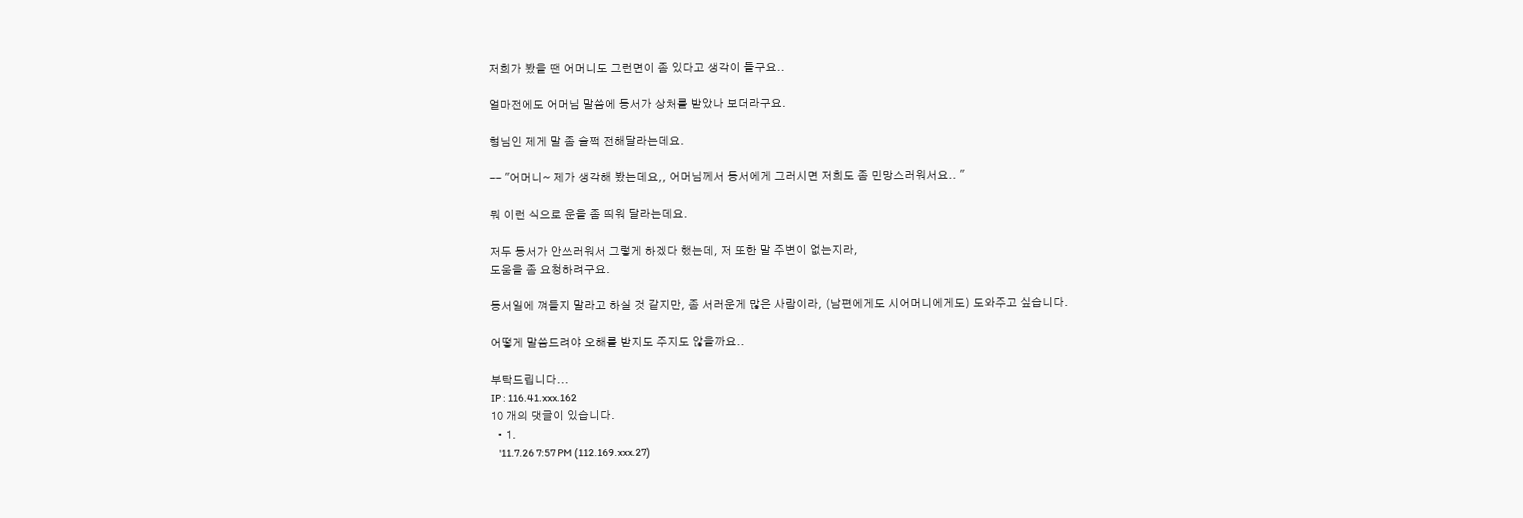저희가 봤을 땐 어머니도 그런면이 좀 있다고 생각이 들구요..

얼마전에도 어머님 말씀에 동서가 상처를 받았나 보더라구요.

형님인 제게 말 좀 슬쩍 전해달라는데요.

-- "어머니~ 제가 생각해 봤는데요,, 어머님께서 동서에게 그러시면 저희도 좀 민망스러워서요.. "

뭐 이런 식으로 운을 좀 띄워 달라는데요.

저두 동서가 안쓰러워서 그렇게 하겠다 했는데, 저 또한 말 주변이 없는지라,
도움을 좀 요청하려구요.

동서일에 껴들지 말라고 하실 것 같지만, 좀 서러운게 많은 사람이라, (남편에게도 시어머니에게도) 도와주고 싶습니다.

어떻게 말씀드려야 오해를 받지도 주지도 않을까요..

부탁드립니다...
IP : 116.41.xxx.162
10 개의 댓글이 있습니다.
  • 1.
    '11.7.26 7:57 PM (112.169.xxx.27)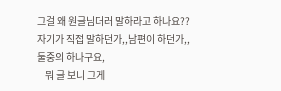그걸 왜 원글님더러 말하라고 하나요??자기가 직접 말하던가,,남편이 하던가,,둘중의 하나구요,
    뭐 글 보니 그게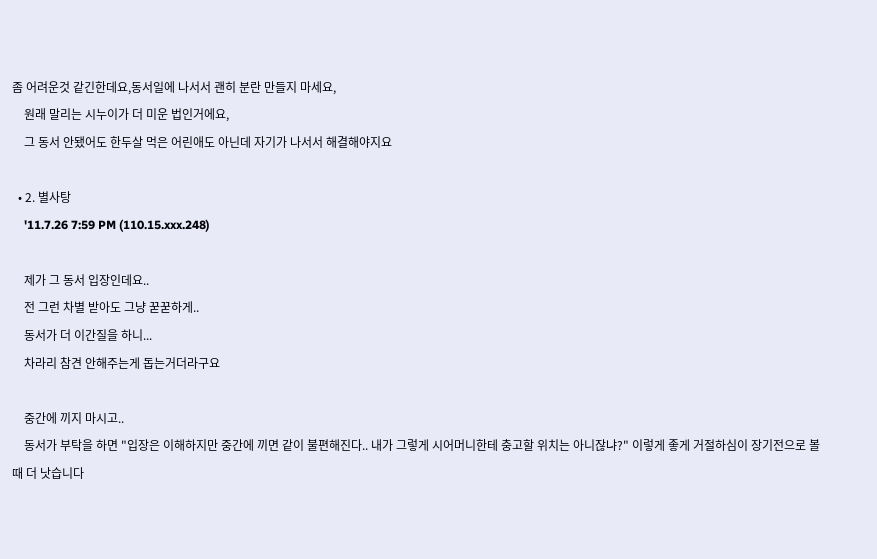좀 어려운것 같긴한데요,동서일에 나서서 괜히 분란 만들지 마세요,
    원래 말리는 시누이가 더 미운 법인거에요,
    그 동서 안됐어도 한두살 먹은 어린애도 아닌데 자기가 나서서 해결해야지요

  • 2. 별사탕
    '11.7.26 7:59 PM (110.15.xxx.248)

    제가 그 동서 입장인데요..
    전 그런 차별 받아도 그냥 꾿꾿하게..
    동서가 더 이간질을 하니...
    차라리 참견 안해주는게 돕는거더라구요

    중간에 끼지 마시고..
    동서가 부탁을 하면 "입장은 이해하지만 중간에 끼면 같이 불편해진다.. 내가 그렇게 시어머니한테 충고할 위치는 아니잖냐?" 이렇게 좋게 거절하심이 장기전으로 볼 때 더 낫습니다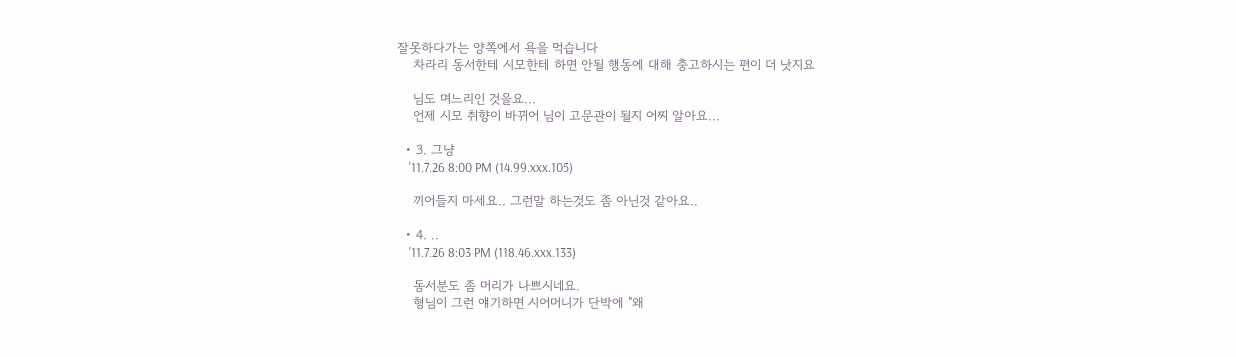잘못하다가는 양쪽에서 욕을 먹습니다
    차라리 동서한테 시모한테 하면 안될 행동에 대해 충고하시는 편이 더 낫지요

    님도 며느리인 것을요...
    언제 시모 취향이 바뀌어 님이 고문관이 될지 어찌 알아요...

  • 3. 그냥
    '11.7.26 8:00 PM (14.99.xxx.105)

    끼어들지 마세요.. 그런말 하는것도 좀 아닌것 같아요..

  • 4. ..
    '11.7.26 8:03 PM (118.46.xxx.133)

    동서분도 좀 머리가 나쁘시네요.
    형님이 그런 얘기하면 시어머니가 단박에 "왜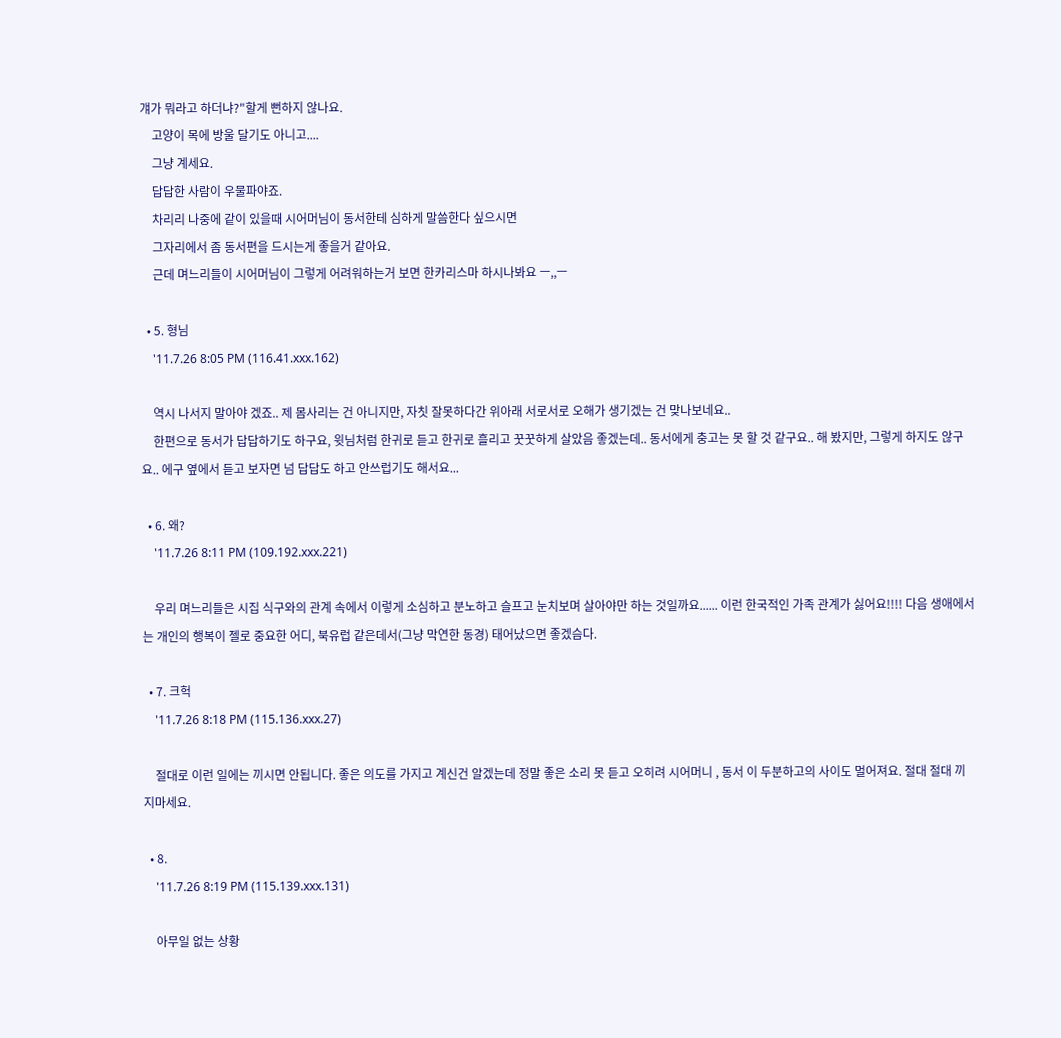걔가 뭐라고 하더냐?"할게 뻔하지 않나요.
    고양이 목에 방울 달기도 아니고....
    그냥 계세요.
    답답한 사람이 우물파야죠.
    차리리 나중에 같이 있을때 시어머님이 동서한테 심하게 말씀한다 싶으시면
    그자리에서 좀 동서편을 드시는게 좋을거 같아요.
    근데 며느리들이 시어머님이 그렇게 어려워하는거 보면 한카리스마 하시나봐요 ㅡ,,ㅡ

  • 5. 형님
    '11.7.26 8:05 PM (116.41.xxx.162)

    역시 나서지 말아야 겠죠.. 제 몸사리는 건 아니지만, 자칫 잘못하다간 위아래 서로서로 오해가 생기겠는 건 맞나보네요..
    한편으로 동서가 답답하기도 하구요, 윗님처럼 한귀로 듣고 한귀로 흘리고 꿋꿋하게 살았음 좋겠는데.. 동서에게 충고는 못 할 것 같구요.. 해 봤지만, 그렇게 하지도 않구요.. 에구 옆에서 듣고 보자면 넘 답답도 하고 안쓰럽기도 해서요...

  • 6. 왜?
    '11.7.26 8:11 PM (109.192.xxx.221)

    우리 며느리들은 시집 식구와의 관계 속에서 이렇게 소심하고 분노하고 슬프고 눈치보며 살아야만 하는 것일까요...... 이런 한국적인 가족 관계가 싫어요!!!! 다음 생애에서는 개인의 행복이 젤로 중요한 어디, 북유럽 같은데서(그냥 막연한 동경) 태어났으면 좋겠슴다.

  • 7. 크헉
    '11.7.26 8:18 PM (115.136.xxx.27)

    절대로 이런 일에는 끼시면 안됩니다. 좋은 의도를 가지고 계신건 알겠는데 정말 좋은 소리 못 듣고 오히려 시어머니 , 동서 이 두분하고의 사이도 멀어져요. 절대 절대 끼지마세요.

  • 8.
    '11.7.26 8:19 PM (115.139.xxx.131)

    아무일 없는 상황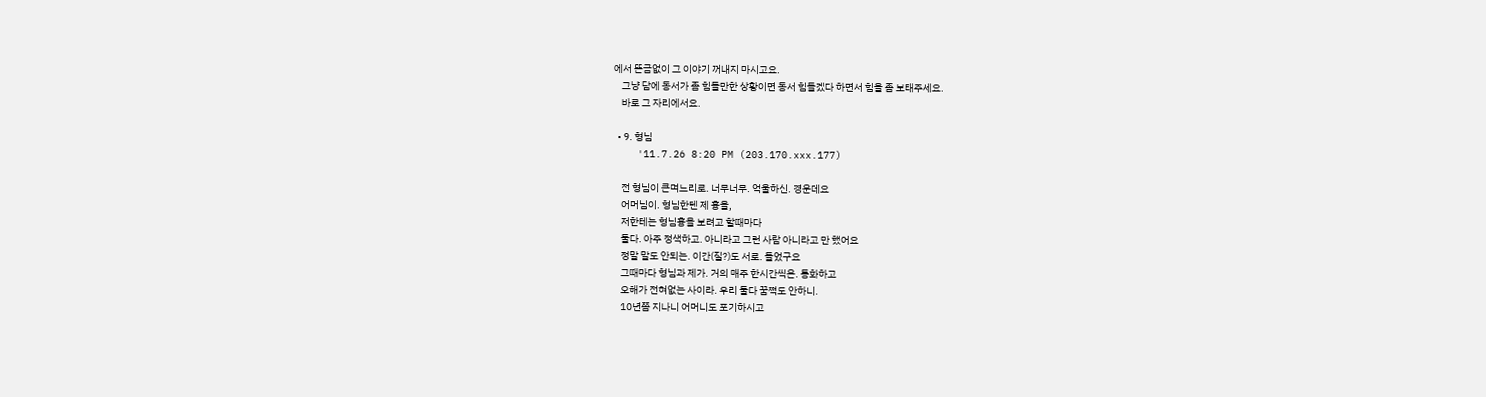에서 뜬금없이 그 이야기 꺼내지 마시고요.
    그냥 담에 동서가 좀 힘들만한 상황이면 동서 힘들겠다 하면서 힘을 좀 보태주세요.
    바로 그 자리에서요.

  • 9. 형님
    '11.7.26 8:20 PM (203.170.xxx.177)

    전 형님이 큰며느리로. 너무너무. 억울하신. 경운데요
    어머님이. 형님한텐 제 흉을,
    저한테는 형님흉을 보려고 할때마다
    둘다. 아주 정색하고. 아니라고 그런 사람 아니라고 만 했어요
    정말 말도 안되는. 이간(질?)도 서로. 들었구요
    그때마다 형님과 제가. 거의 매주 한시간씩은. 통화하고
    오해가 전혀없는 사이라. 우리 둘다 꿈쩍도 안하니.
    10년쯤 지나니 어머니도 포기하시고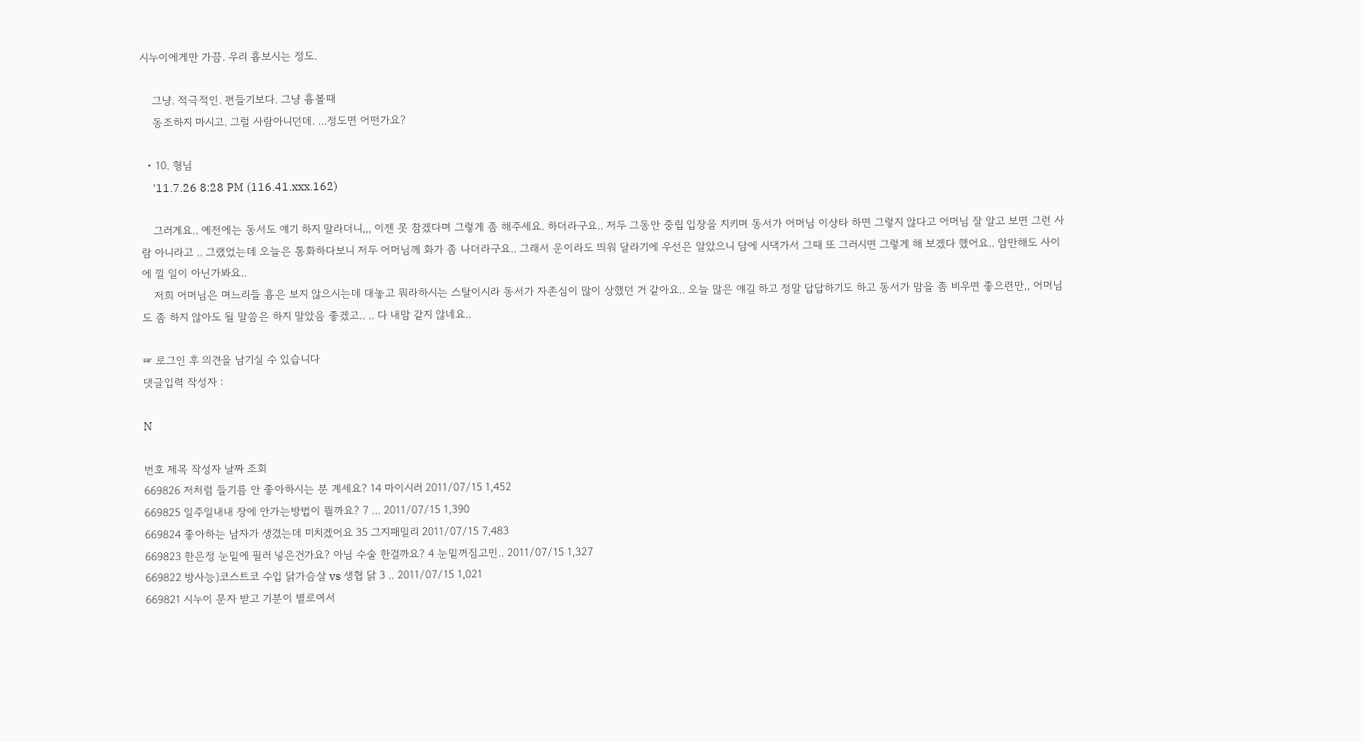시누이에게만 가끔. 우리 흉보시는 정도.

    그냥. 적극적인. 편들기보다. 그냥 흉볼때
    동조하지 마시고. 그럴 사람아니던데. ...정도면 어떤가요?

  • 10. 형님
    '11.7.26 8:28 PM (116.41.xxx.162)

    그러게요.. 예전에는 동서도 얘기 하지 말라더니,,, 이젠 못 참겠다며 그렇게 좀 해주세요. 하더라구요.. 저두 그동안 중립 입장을 지키며 동서가 어머님 이상타 하면 그렇지 않다고 어머님 잘 알고 보면 그런 사람 아니라고 .. 그랬었는데 오늘은 통화하다보니 저두 어머님께 화가 좀 나더라구요.. 그래서 운이라도 띄워 달라기에 우선은 알았으니 담에 시댁가서 그때 또 그러시면 그렇게 해 보겠다 했어요.. 암만해도 사이에 낄 일이 아닌가봐요..
    저희 어머님은 며느리들 흉은 보지 않으시는데 대놓고 뭐라하시는 스탈이시라 동서가 자존심이 많이 상했던 거 같아요.. 오늘 많은 얘길 하고 정말 답답하기도 하고 동서가 맘을 좀 비우면 좋으련만,, 어머님도 좀 하지 않아도 될 말씀은 하지 말았음 좋겠고.. .. 다 내맘 같지 않네요..

☞ 로그인 후 의견을 남기실 수 있습니다
댓글입력 작성자 :

N

번호 제목 작성자 날짜 조회
669826 저처럼 들기름 안 좋아하시는 분 계세요? 14 마이시러 2011/07/15 1,452
669825 일주일내내 장에 안가는방법이 뭘까요? 7 ... 2011/07/15 1,390
669824 좋아하는 남자가 생겼는데 미치겠어요 35 그지패밀리 2011/07/15 7,483
669823 한은정 눈밑에 필러 넣은건가요? 아님 수술 한걸까요? 4 눈밑꺼짐고민.. 2011/07/15 1,327
669822 방사능)코스트코 수입 닭가슴살 vs 생협 닭 3 .. 2011/07/15 1,021
669821 시누이 문자 받고 기분이 별로여서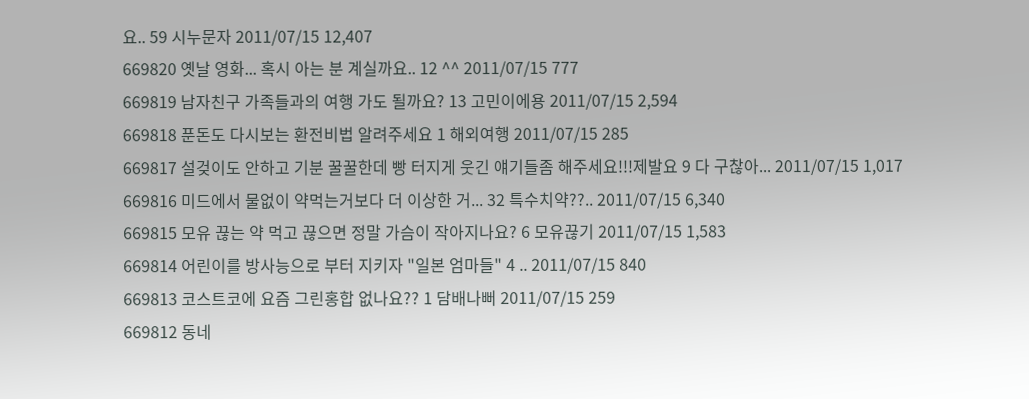요.. 59 시누문자 2011/07/15 12,407
669820 옛날 영화... 혹시 아는 분 계실까요.. 12 ^^ 2011/07/15 777
669819 남자친구 가족들과의 여행 가도 될까요? 13 고민이에용 2011/07/15 2,594
669818 푼돈도 다시보는 환전비법 알려주세요 1 해외여행 2011/07/15 285
669817 설겆이도 안하고 기분 꿀꿀한데 빵 터지게 웃긴 얘기들좀 해주세요!!!제발요 9 다 구찮아... 2011/07/15 1,017
669816 미드에서 물없이 약먹는거보다 더 이상한 거... 32 특수치약??.. 2011/07/15 6,340
669815 모유 끊는 약 먹고 끊으면 정말 가슴이 작아지나요? 6 모유끊기 2011/07/15 1,583
669814 어린이를 방사능으로 부터 지키자 "일본 엄마들" 4 .. 2011/07/15 840
669813 코스트코에 요즘 그린홍합 없나요?? 1 담배나뻐 2011/07/15 259
669812 동네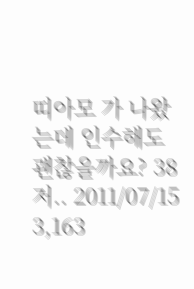띠아모 가 나왔는데 인수해도 괜찮을까요? 38 저.. 2011/07/15 3,163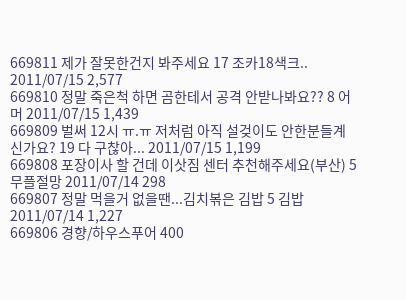669811 제가 잘못한건지 봐주세요 17 조카18색크.. 2011/07/15 2,577
669810 정말 죽은척 하면 곰한테서 공격 안받나봐요?? 8 어머 2011/07/15 1,439
669809 벌써 12시 ㅠ.ㅠ 저처럼 아직 설겆이도 안한분들계신가요? 19 다 구찮아... 2011/07/15 1,199
669808 포장이사 할 건데 이삿짐 센터 추천해주세요(부산) 5 무플절망 2011/07/14 298
669807 정말 먹을거 없을땐...김치볶은 김밥 5 김밥 2011/07/14 1,227
669806 경향/하우스푸어 400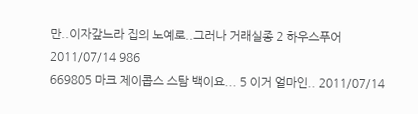만..이자갚느라 집의 노예로..그러나 거래실종 2 하우스푸어 2011/07/14 986
669805 마크 제이콥스 스탐 백이요... 5 이거 얼마인.. 2011/07/14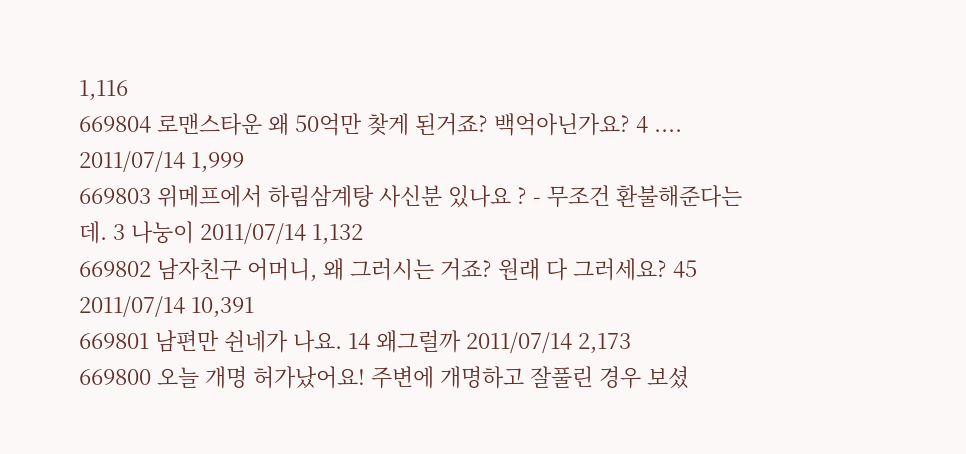1,116
669804 로맨스타운 왜 50억만 찾게 된거죠? 백억아닌가요? 4 .... 2011/07/14 1,999
669803 위메프에서 하림삼계탕 사신분 있나요 ? - 무조건 환불해준다는데. 3 나눙이 2011/07/14 1,132
669802 남자친구 어머니, 왜 그러시는 거죠? 원래 다 그러세요? 45 2011/07/14 10,391
669801 남편만 쉰네가 나요. 14 왜그럴까 2011/07/14 2,173
669800 오늘 개명 허가났어요! 주변에 개명하고 잘풀린 경우 보셨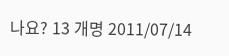나요? 13 개명 2011/07/14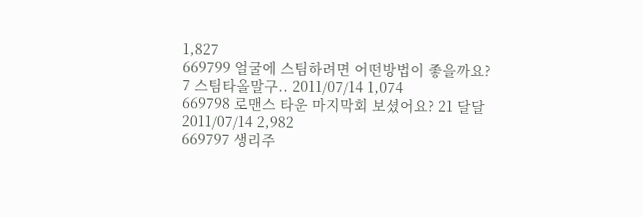1,827
669799 얼굴에 스팀하려면 어떤방법이 좋을까요? 7 스팀타올말구.. 2011/07/14 1,074
669798 로맨스 타운 마지막회 보셨어요? 21 달달 2011/07/14 2,982
669797 생리주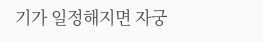기가 일정해지면 자궁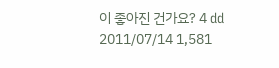이 좋아진 건가요? 4 dd 2011/07/14 1,581